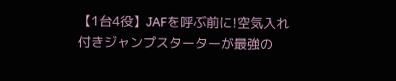【1台4役】JAFを呼ぶ前に!空気入れ付きジャンプスターターが最強の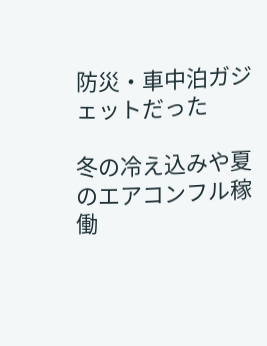防災・車中泊ガジェットだった

冬の冷え込みや夏のエアコンフル稼働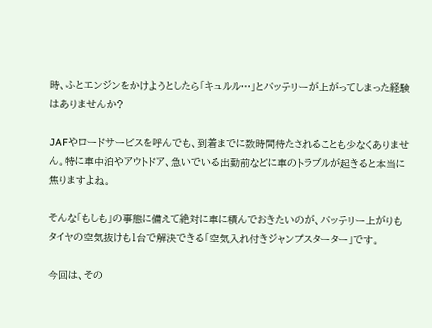時、ふとエンジンをかけようとしたら「キュルル…」とバッテリーが上がってしまった経験はありませんか?

JAFやロードサービスを呼んでも、到着までに数時間待たされることも少なくありません。特に車中泊やアウトドア、急いでいる出勤前などに車のトラブルが起きると本当に焦りますよね。

そんな「もしも」の事態に備えて絶対に車に積んでおきたいのが、バッテリー上がりもタイヤの空気抜けも1台で解決できる「空気入れ付きジャンプスターター」です。

今回は、その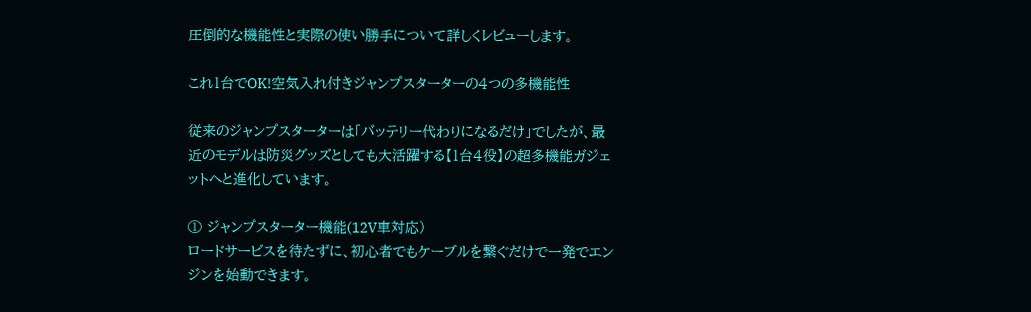圧倒的な機能性と実際の使い勝手について詳しくレビューします。

これ1台でOK!空気入れ付きジャンプスターターの4つの多機能性

従来のジャンプスターターは「バッテリー代わりになるだけ」でしたが、最近のモデルは防災グッズとしても大活躍する【1台4役】の超多機能ガジェットへと進化しています。

① ジャンプスターター機能(12V車対応)
ロードサービスを待たずに、初心者でもケーブルを繋ぐだけで一発でエンジンを始動できます。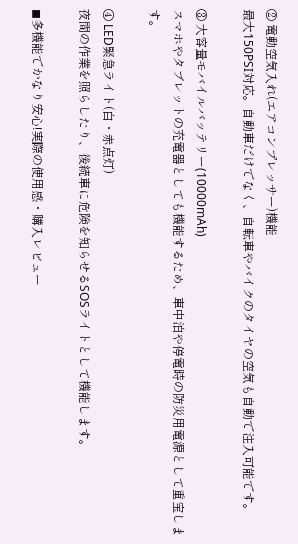② 電動空気入れ(エアコンプレッサー)機能
最大150PSI対応。自動車だけでなく、自転車やバイクのタイヤの空気も自動で注入可能です。

③ 大容量モバイルバッテリー(10000mAh)
スマホやタブレットの充電器としても機能するため、車中泊や停電時の防災用電源として重宝します。

④ LED緊急ライト(白・赤点灯)
夜間の作業を照らしたり、後続車に危険を知らせるSOSライトとして機能します。

◼多機能でかなり安心!実際の使用感・購入レビュー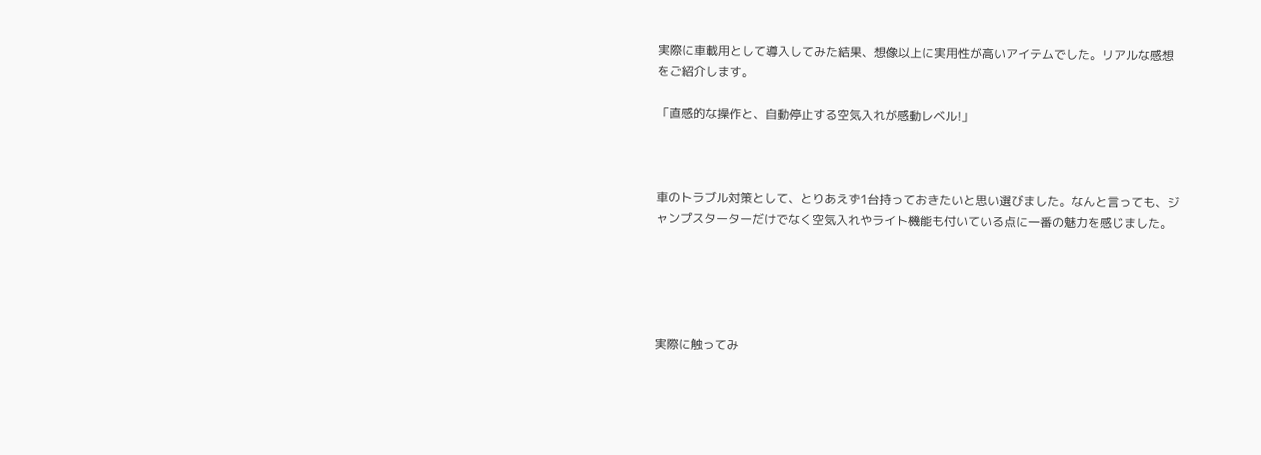実際に車載用として導入してみた結果、想像以上に実用性が高いアイテムでした。リアルな感想をご紹介します。

「直感的な操作と、自動停止する空気入れが感動レベル!」



車のトラブル対策として、とりあえず1台持っておきたいと思い選びました。なんと言っても、ジャンプスターターだけでなく空気入れやライト機能も付いている点に一番の魅力を感じました。





実際に触ってみ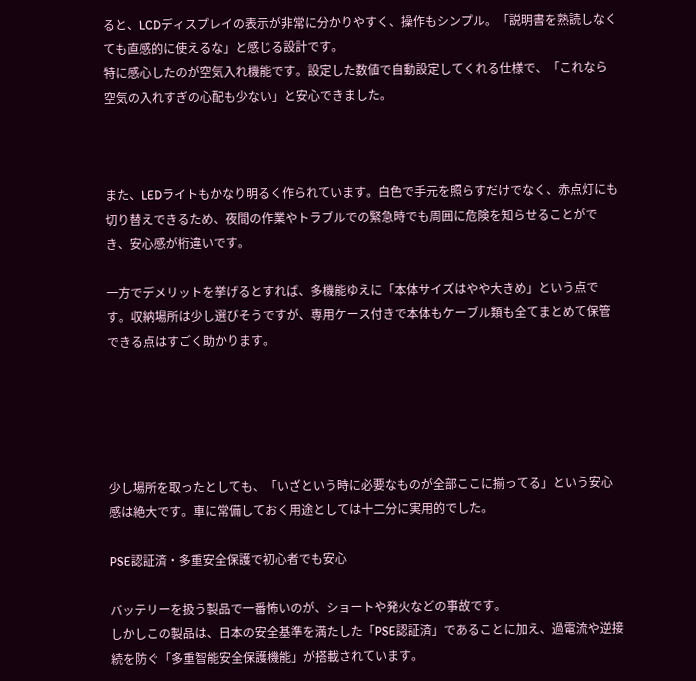ると、LCDディスプレイの表示が非常に分かりやすく、操作もシンプル。「説明書を熟読しなくても直感的に使えるな」と感じる設計です。
特に感心したのが空気入れ機能です。設定した数値で自動設定してくれる仕様で、「これなら空気の入れすぎの心配も少ない」と安心できました。



また、LEDライトもかなり明るく作られています。白色で手元を照らすだけでなく、赤点灯にも切り替えできるため、夜間の作業やトラブルでの緊急時でも周囲に危険を知らせることができ、安心感が桁違いです。

一方でデメリットを挙げるとすれば、多機能ゆえに「本体サイズはやや大きめ」という点です。収納場所は少し選びそうですが、専用ケース付きで本体もケーブル類も全てまとめて保管できる点はすごく助かります。





少し場所を取ったとしても、「いざという時に必要なものが全部ここに揃ってる」という安心感は絶大です。車に常備しておく用途としては十二分に実用的でした。

PSE認証済・多重安全保護で初心者でも安心

バッテリーを扱う製品で一番怖いのが、ショートや発火などの事故です。
しかしこの製品は、日本の安全基準を満たした「PSE認証済」であることに加え、過電流や逆接続を防ぐ「多重智能安全保護機能」が搭載されています。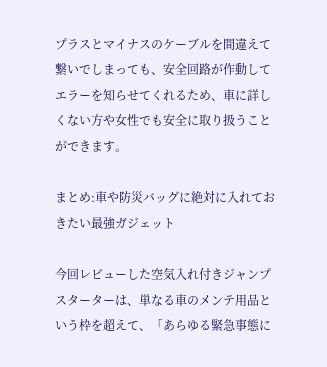プラスとマイナスのケーブルを間違えて繋いでしまっても、安全回路が作動してエラーを知らせてくれるため、車に詳しくない方や女性でも安全に取り扱うことができます。

まとめ:車や防災バッグに絶対に入れておきたい最強ガジェット

今回レビューした空気入れ付きジャンプスターターは、単なる車のメンテ用品という枠を超えて、「あらゆる緊急事態に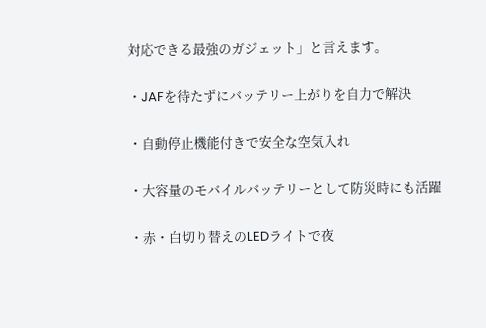対応できる最強のガジェット」と言えます。

・JAFを待たずにバッテリー上がりを自力で解決

・自動停止機能付きで安全な空気入れ

・大容量のモバイルバッテリーとして防災時にも活躍

・赤・白切り替えのLEDライトで夜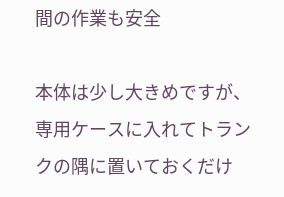間の作業も安全

本体は少し大きめですが、専用ケースに入れてトランクの隅に置いておくだけ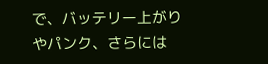で、バッテリー上がりやパンク、さらには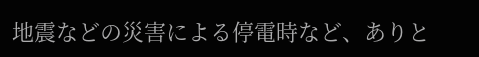地震などの災害による停電時など、ありと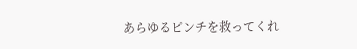あらゆるピンチを救ってくれ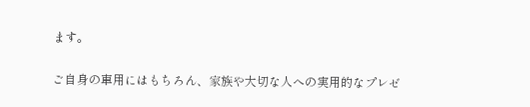ます。

ご自身の車用にはもちろん、家族や大切な人への実用的なプレゼ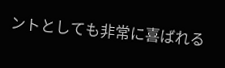ントとしても非常に喜ばれる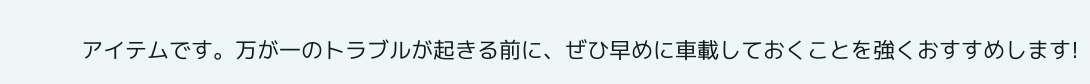アイテムです。万が一のトラブルが起きる前に、ぜひ早めに車載しておくことを強くおすすめします!